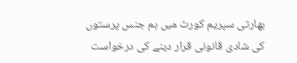بھارتی سپریم کورٹ میں ہم جنس پرستوں کی شادی قانونی قرار دینے کی درخواست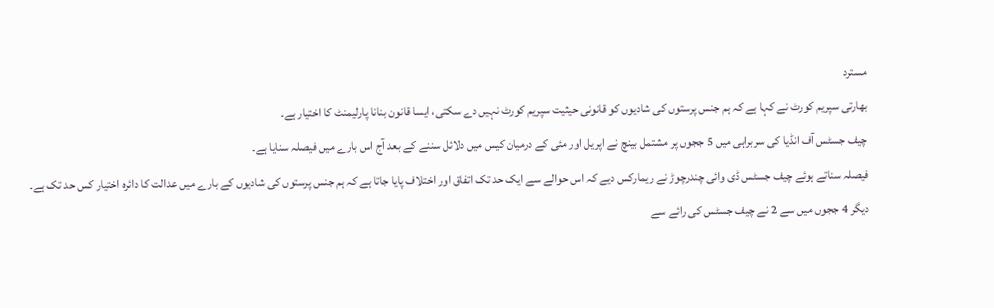مسترد
بھارتی سپریم کورٹ نے کہا ہے کہ ہم جنس پرستوں کی شادیوں کو قانونی حیثیت سپریم کورٹ نہیں دے سکتی، ایسا قانون بنانا پارلیمنٹ کا اختیار ہے۔
چیف جسٹس آف انڈیا کی سربراہی میں 5 ججوں پر مشتمل بینچ نے اپریل اور مئی کے درمیان کیس میں دلائل سننے کے بعد آج اس بارے میں فیصلہ سنایا ہے۔
فیصلہ سناتے ہوئے چیف جسٹس ڈی وائی چندرچوڑ نے ریمارکس دیے کہ اس حوالے سے ایک حد تک اتفاق اور اختلاف پایا جاتا ہے کہ ہم جنس پرستوں کی شادیوں کے بارے میں عدالت کا دائرہ اختیار کس حد تک ہے۔
دیگر 4 ججوں میں سے 2 نے چیف جسٹس کی رائے سے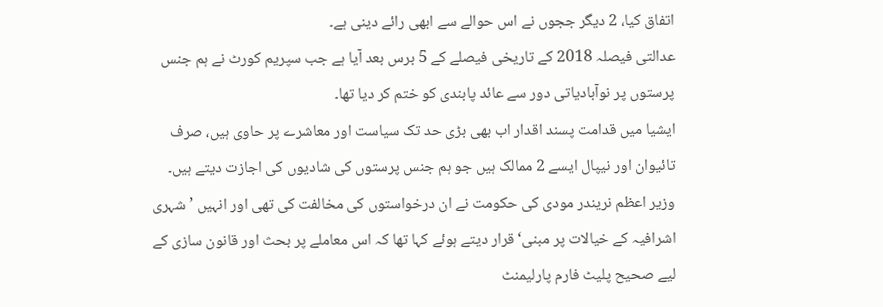اتفاق کیا، 2 دیگر ججوں نے اس حوالے سے ابھی رائے دینی ہے۔
عدالتی فیصلہ 2018 کے تاریخی فیصلے کے 5 برس بعد آیا ہے جب سپریم کورٹ نے ہم جنس پرستوں پر نوآبادیاتی دور سے عائد پابندی کو ختم کر دیا تھا۔
ایشیا میں قدامت پسند اقدار اب بھی بڑی حد تک سیاست اور معاشرے پر حاوی ہیں، صرف تائیوان اور نیپال ایسے 2 ممالک ہیں جو ہم جنس پرستوں کی شادیوں کی اجازت دیتے ہیں۔
وزیر اعظم نریندر مودی کی حکومت نے ان درخواستوں کی مخالفت کی تھی اور انہیں ’شہری اشرافیہ کے خیالات پر مبنی‘ قرار دیتے ہوئے کہا تھا کہ اس معاملے پر بحث اور قانون سازی کے لیے صحیح پلیٹ فارم پارلیمنٹ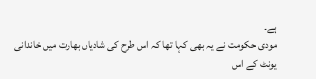ہے۔
مودی حکومت نے یہ بھی کہا تھا کہ اس طرح کی شادیاں بھارت میں خاندانی یونٹ کے اس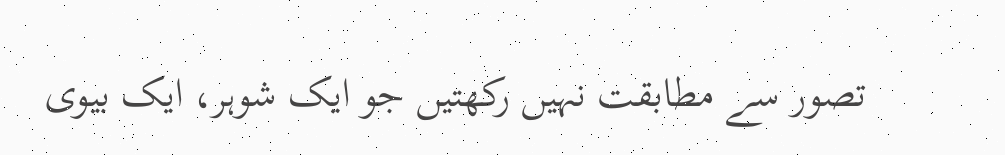تصور سے مطابقت نہیں رکھتیں جو ایک شوہر، ایک بیوی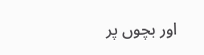اور بچوں پر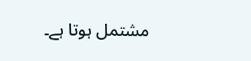مشتمل ہوتا ہے۔